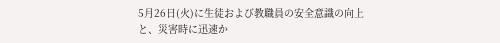5月26日(火)に生徒および教職員の安全意識の向上と、災害時に迅速か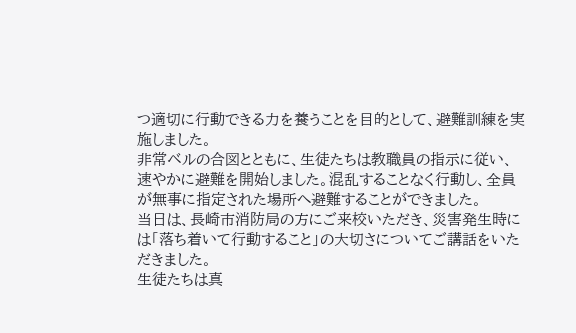つ適切に行動できる力を養うことを目的として、避難訓練を実施しました。
非常ベルの合図とともに、生徒たちは教職員の指示に従い、速やかに避難を開始しました。混乱することなく行動し、全員が無事に指定された場所へ避難することができました。
当日は、長崎市消防局の方にご来校いただき、災害発生時には「落ち着いて行動すること」の大切さについてご講話をいただきました。
生徒たちは真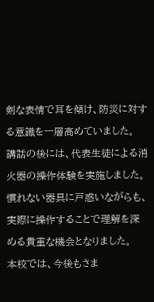剣な表情で耳を傾け、防災に対する意識を一層高めていました。
講話の後には、代表生徒による消火器の操作体験を実施しました。
慣れない器具に戸惑いながらも、実際に操作することで理解を深める貴重な機会となりました。
本校では、今後もさま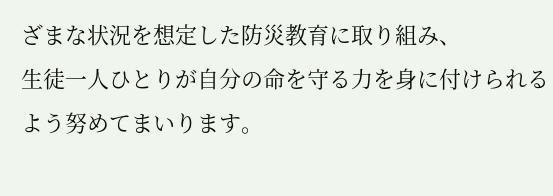ざまな状況を想定した防災教育に取り組み、
生徒一人ひとりが自分の命を守る力を身に付けられるよう努めてまいります。